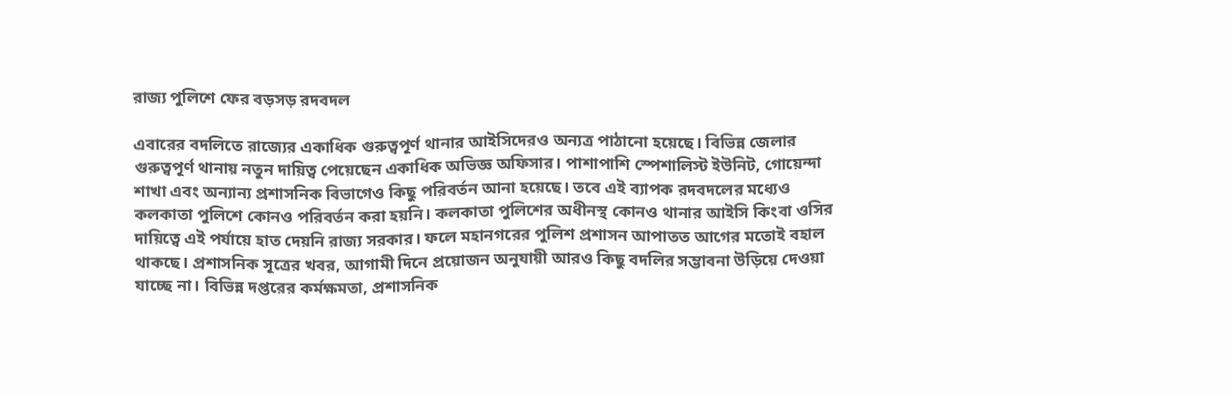রাজ্য পুলিশে ফের বড়সড় রদবদল

এবারের বদলিতে রাজ্যের একাধিক গুরুত্বপূর্ণ থানার আইসিদেরও অন্যত্র পাঠানো হয়েছে। বিভিন্ন জেলার গুরুত্বপূর্ণ থানায় নতুন দায়িত্ব পেয়েছেন একাধিক অভিজ্ঞ অফিসার। পাশাপাশি স্পেশালিস্ট ইউনিট, গোয়েন্দা শাখা এবং অন্যান্য প্রশাসনিক বিভাগেও কিছু পরিবর্তন আনা হয়েছে। তবে এই ব্যাপক রদবদলের মধ্যেও কলকাতা পুলিশে কোনও পরিবর্তন করা হয়নি। কলকাতা পুলিশের অধীনস্থ কোনও থানার আইসি কিংবা ওসির দায়িত্বে এই পর্যায়ে হাত দেয়নি রাজ্য সরকার। ফলে মহানগরের পুলিশ প্রশাসন আপাতত আগের মতোই বহাল থাকছে। প্রশাসনিক সূত্রের খবর, আগামী দিনে প্রয়োজন অনুযায়ী আরও কিছু বদলির সম্ভাবনা উড়িয়ে দেওয়া যাচ্ছে না। বিভিন্ন দপ্তরের কর্মক্ষমতা, প্রশাসনিক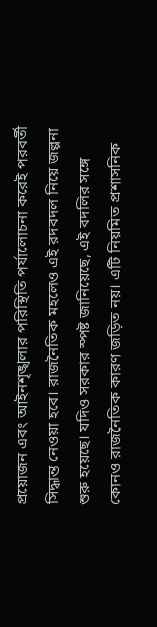প্রয়োজন এবং আইনশৃঙ্খলার পরিস্থিতি পর্যালোচনা করেই পরবর্তী সিদ্ধান্ত নেওয়া হবে। রাজনৈতিক মহলেও এই রদবদল নিয়ে জল্পনা শুরু হয়েছে। যদিও সরকার স্পষ্ট জানিয়েছে, এই বদলির সঙ্গে কোনও রাজনৈতিক কারণ জড়িত নয়। এটি নিয়মিত প্রশাসনিক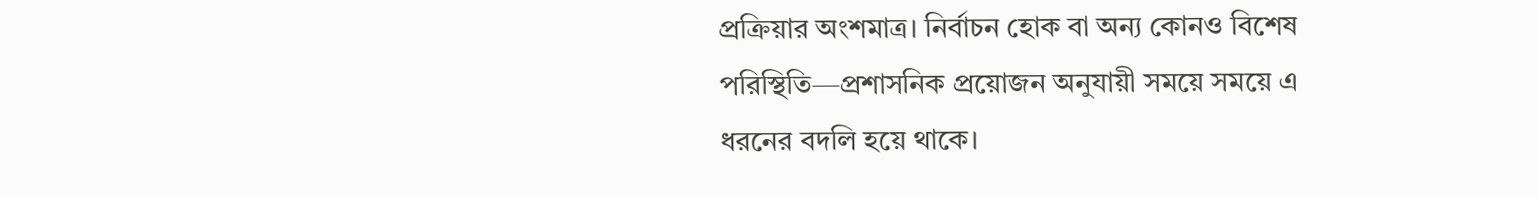প্রক্রিয়ার অংশমাত্র। নির্বাচন হোক বা অন্য কোনও বিশেষ পরিস্থিতি—প্রশাসনিক প্রয়োজন অনুযায়ী সময়ে সময়ে এ ধরনের বদলি হয়ে থাকে।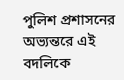পুলিশ প্রশাসনের অভ্যন্তরে এই বদলিকে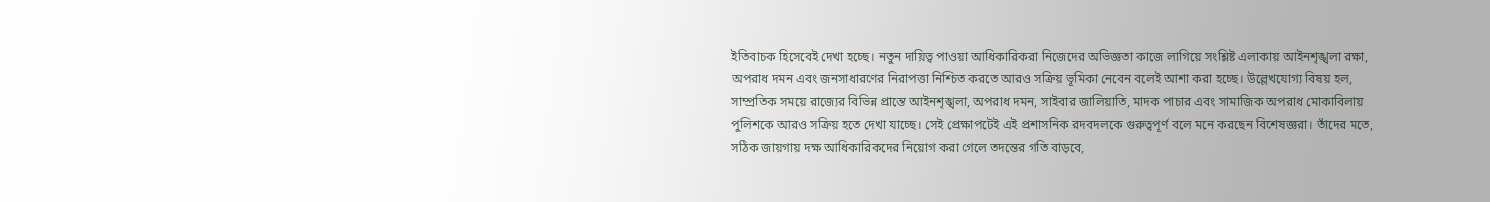ইতিবাচক হিসেবেই দেখা হচ্ছে। নতুন দায়িত্ব পাওয়া আধিকারিকরা নিজেদের অভিজ্ঞতা কাজে লাগিয়ে সংশ্লিষ্ট এলাকায় আইনশৃঙ্খলা রক্ষা, অপরাধ দমন এবং জনসাধারণের নিরাপত্তা নিশ্চিত করতে আরও সক্রিয় ভূমিকা নেবেন বলেই আশা করা হচ্ছে। উল্লেখযোগ্য বিষয় হল, সাম্প্রতিক সময়ে রাজ্যের বিভিন্ন প্রান্তে আইনশৃঙ্খলা, অপরাধ দমন, সাইবার জালিয়াতি, মাদক পাচার এবং সামাজিক অপরাধ মোকাবিলায় পুলিশকে আরও সক্রিয় হতে দেখা যাচ্ছে। সেই প্রেক্ষাপটেই এই প্রশাসনিক রদবদলকে গুরুত্বপূর্ণ বলে মনে করছেন বিশেষজ্ঞরা। তাঁদের মতে, সঠিক জায়গায় দক্ষ আধিকারিকদের নিয়োগ করা গেলে তদন্তের গতি বাড়বে,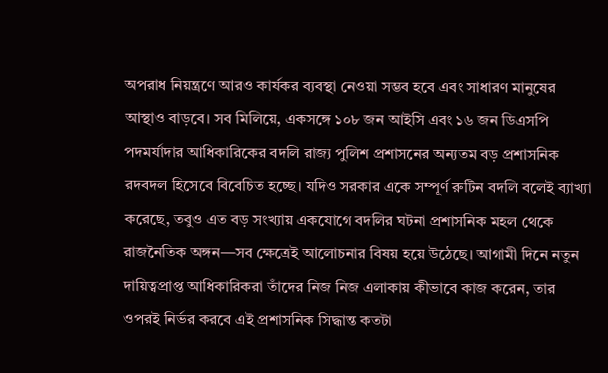অপরাধ নিয়ন্ত্রণে আরও কার্যকর ব্যবস্থা নেওয়া সম্ভব হবে এবং সাধারণ মানুষের আস্থাও বাড়বে। সব মিলিয়ে, একসঙ্গে ১০৮ জন আইসি এবং ১৬ জন ডিএসপি পদমর্যাদার আধিকারিকের বদলি রাজ্য পুলিশ প্রশাসনের অন্যতম বড় প্রশাসনিক রদবদল হিসেবে বিবেচিত হচ্ছে। যদিও সরকার একে সম্পূর্ণ রুটিন বদলি বলেই ব্যাখ্যা করেছে, তবুও এত বড় সংখ্যায় একযোগে বদলির ঘটনা প্রশাসনিক মহল থেকে রাজনৈতিক অঙ্গন—সব ক্ষেত্রেই আলোচনার বিষয় হয়ে উঠেছে। আগামী দিনে নতুন দায়িত্বপ্রাপ্ত আধিকারিকরা তাঁদের নিজ নিজ এলাকায় কীভাবে কাজ করেন, তার ওপরই নির্ভর করবে এই প্রশাসনিক সিদ্ধান্ত কতটা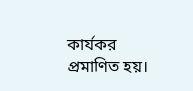কার্যকর প্রমাণিত হয়।